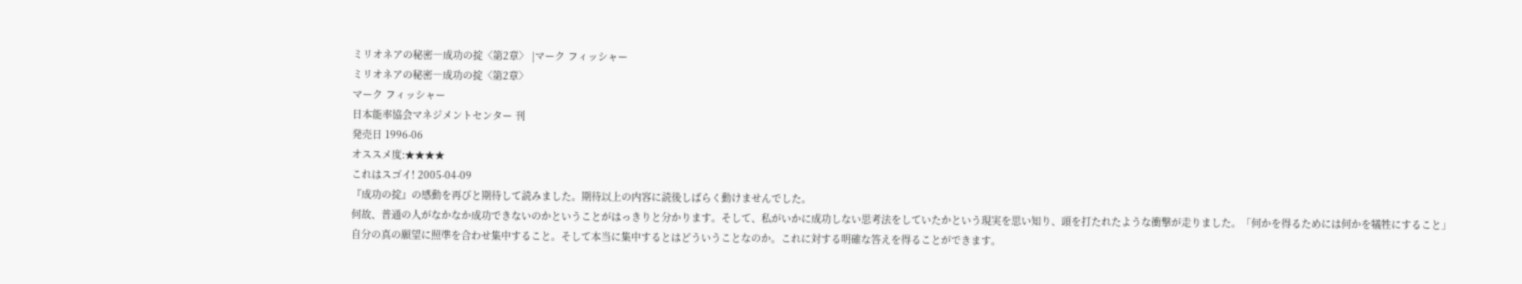ミリオネアの秘密―成功の掟〈第2章〉 |マーク フィッシャー
ミリオネアの秘密―成功の掟〈第2章〉
マーク フィッシャー
日本能率協会マネジメントセンター 刊
発売日 1996-06
オススメ度:★★★★
これはスゴイ! 2005-04-09
『成功の掟』の感動を再びと期待して読みました。期待以上の内容に読後しばらく動けませんでした。
何故、普通の人がなかなか成功できないのかということがはっきりと分かります。そして、私がいかに成功しない思考法をしていたかという現実を思い知り、頭を打たれたような衝撃が走りました。「何かを得るためには何かを犠牲にすること」
自分の真の願望に照準を合わせ集中すること。そして本当に集中するとはどういうことなのか。これに対する明確な答えを得ることができます。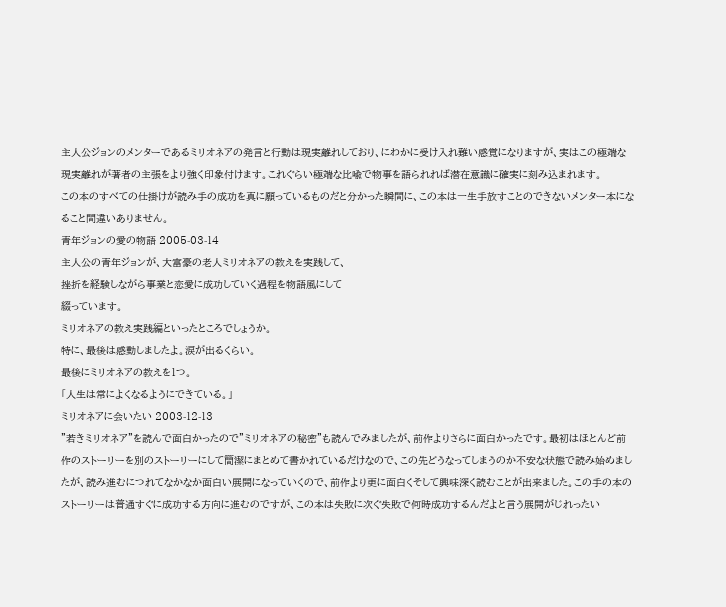主人公ジョンのメンターであるミリオネアの発言と行動は現実離れしており、にわかに受け入れ難い感覚になりますが、実はこの極端な現実離れが著者の主張をより強く印象付けます。これぐらい極端な比喩で物事を語られれば潜在意識に確実に刻み込まれます。
この本のすべての仕掛けが読み手の成功を真に願っているものだと分かった瞬間に、この本は一生手放すことのできないメンター本になること間違いありません。
青年ジョンの愛の物語 2005-03-14
主人公の青年ジョンが、大富豪の老人ミリオネアの教えを実践して、
挫折を経験しながら事業と恋愛に成功していく過程を物語風にして
綴っています。
ミリオネアの教え実践編といったところでしょうか。
特に、最後は感動しましたよ。涙が出るくらい。
最後にミリオネアの教えを1つ。
「人生は常によくなるようにできている。」
ミリオネアに会いたい 2003-12-13
”若きミリオネア”を読んで面白かったので”ミリオネアの秘密”も読んでみましたが、前作よりさらに面白かったです。最初はほとんど前作のストーリーを別のストーリーにして簡潔にまとめて書かれているだけなので、この先どうなってしまうのか不安な状態で読み始めましたが、読み進むにつれてなかなか面白い展開になっていくので、前作より更に面白くそして興味深く読むことが出来ました。この手の本のストーリーは普通すぐに成功する方向に進むのですが、この本は失敗に次ぐ失敗で何時成功するんだよと言う展開がじれったい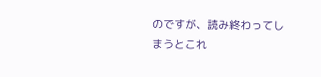のですが、読み終わってしまうとこれ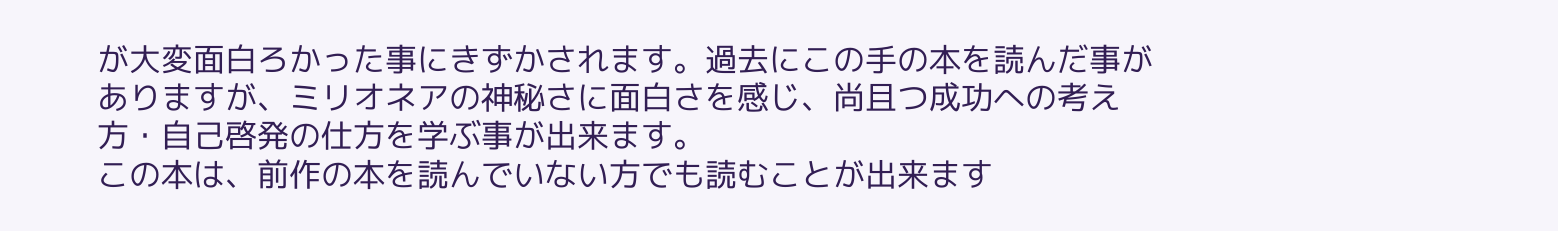が大変面白ろかった事にきずかされます。過去にこの手の本を読んだ事がありますが、ミリオネアの神秘さに面白さを感じ、尚且つ成功への考え方・自己啓発の仕方を学ぶ事が出来ます。
この本は、前作の本を読んでいない方でも読むことが出来ます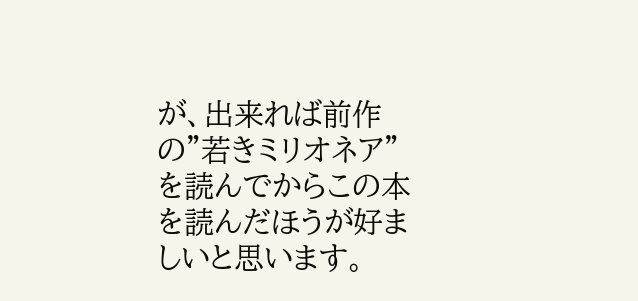が、出来れば前作の”若きミリオネア”を読んでからこの本を読んだほうが好ましいと思います。